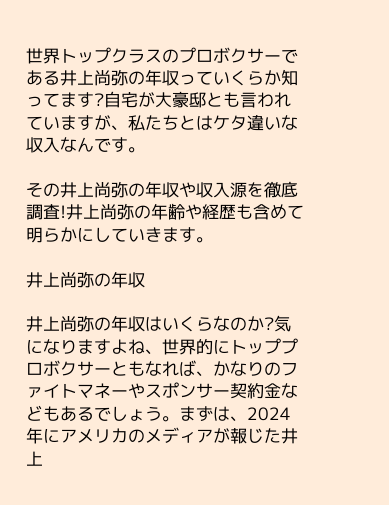世界トップクラスのプロボクサーである井上尚弥の年収っていくらか知ってます?自宅が大豪邸とも言われていますが、私たちとはケタ違いな収入なんです。

その井上尚弥の年収や収入源を徹底調査!井上尚弥の年齢や経歴も含めて明らかにしていきます。

井上尚弥の年収

井上尚弥の年収はいくらなのか?気になりますよね、世界的にトッププロボクサーともなれば、かなりのファイトマネーやスポンサー契約金などもあるでしょう。まずは、2024年にアメリカのメディアが報じた井上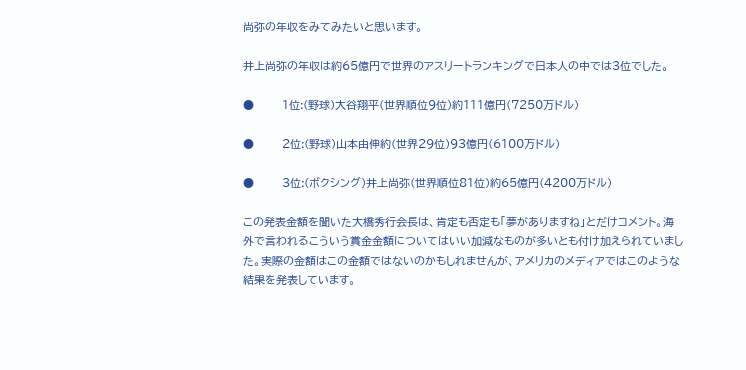尚弥の年収をみてみたいと思います。

井上尚弥の年収は約65億円で世界のアスリートランキングで日本人の中では3位でした。

●       1位:(野球)大谷翔平(世界順位9位)約111億円(7250万ドル)

●       2位:(野球)山本由伸約(世界29位)93億円(6100万ドル)

●       3位:(ボクシング)井上尚弥(世界順位81位)約65億円(4200万ドル)

この発表金額を聞いた大橋秀行会長は、肯定も否定も「夢がありますね」とだけコメント。海外で言われるこういう賞金金額についてはいい加減なものが多いとも付け加えられていました。実際の金額はこの金額ではないのかもしれませんが、アメリカのメディアではこのような結果を発表しています。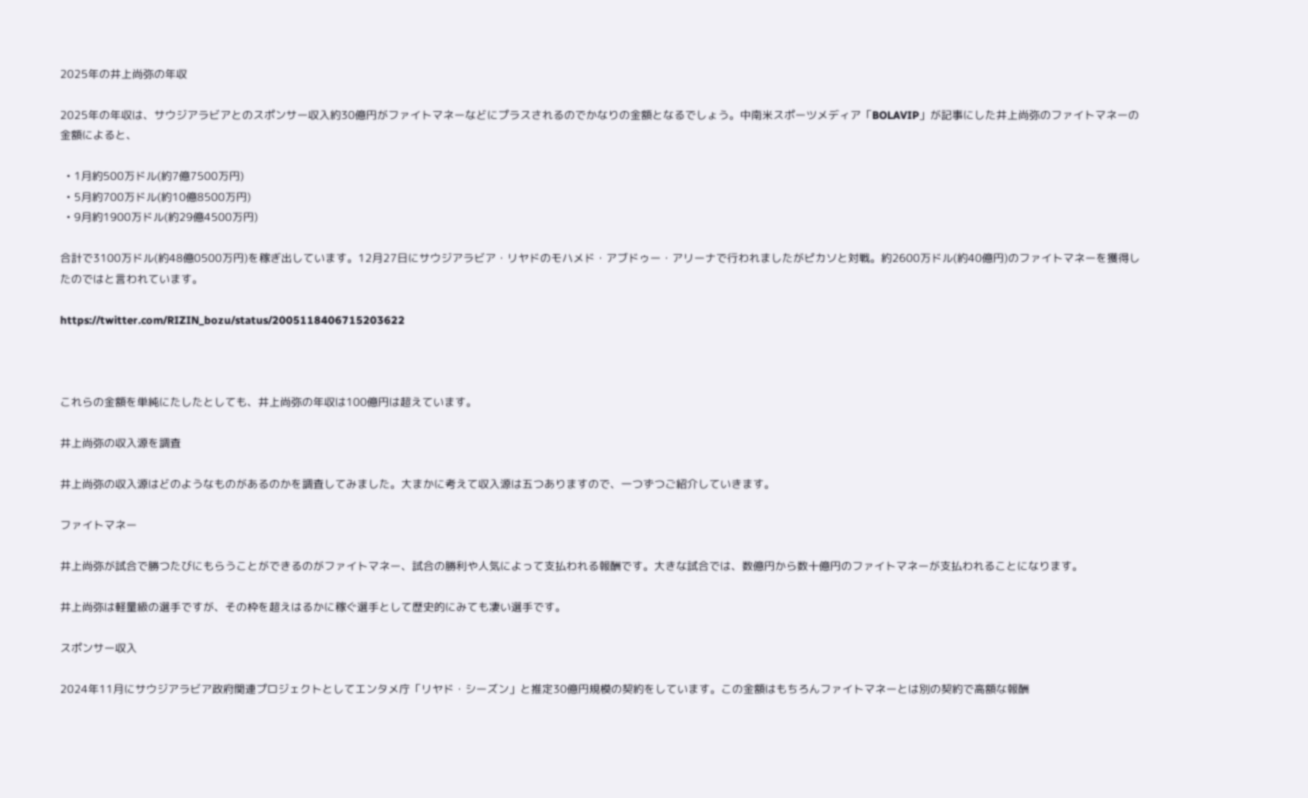2025年の井上尚弥の年収

2025年の年収は、サウジアラビアとのスポンサー収入約30億円がファイトマネーなどにプラスされるのでかなりの金額となるでしょう。中南米スポーツメディア「BOLAVIP」が記事にした井上尚弥のファイトマネーの金額によると、

  • 1月約500万ドル(約7億7500万円)
  • 5月約700万ドル(約10億8500万円)
  • 9月約1900万ドル(約29億4500万円)

合計で3100万ドル(約48億0500万円)を稼ぎ出しています。12月27日にサウジアラビア・リヤドのモハメド・アブドゥー・アリーナで行われましたがピカソと対戦。約2600万ドル(約40億円)のファイトマネーを獲得したのではと言われています。

https://twitter.com/RIZIN_bozu/status/2005118406715203622



これらの金額を単純にたしたとしても、井上尚弥の年収は100億円は超えています。

井上尚弥の収入源を調査

井上尚弥の収入源はどのようなものがあるのかを調査してみました。大まかに考えて収入源は五つありますので、一つずつご紹介していきます。

ファイトマネー

井上尚弥が試合で勝つたびにもらうことができるのがファイトマネー、試合の勝利や人気によって支払われる報酬です。大きな試合では、数億円から数十億円のファイトマネーが支払われることになります。

井上尚弥は軽量級の選手ですが、その枠を超えはるかに稼ぐ選手として歴史的にみても凄い選手です。

スポンサー収入

2024年11月にサウジアラビア政府関連プロジェクトとしてエンタメ庁「リヤド・シーズン」と推定30億円規模の契約をしています。この金額はもちろんファイトマネーとは別の契約で高額な報酬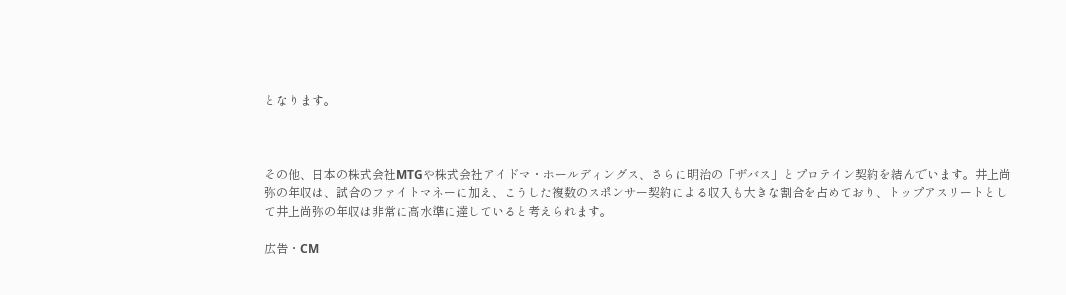となります。



その他、日本の株式会社MTGや株式会社アイドマ・ホールディングス、さらに明治の「ザバス」とプロテイン契約を結んでいます。井上尚弥の年収は、試合のファイトマネーに加え、こうした複数のスポンサー契約による収入も大きな割合を占めており、トップアスリートとして井上尚弥の年収は非常に高水準に達していると考えられます。

広告・CM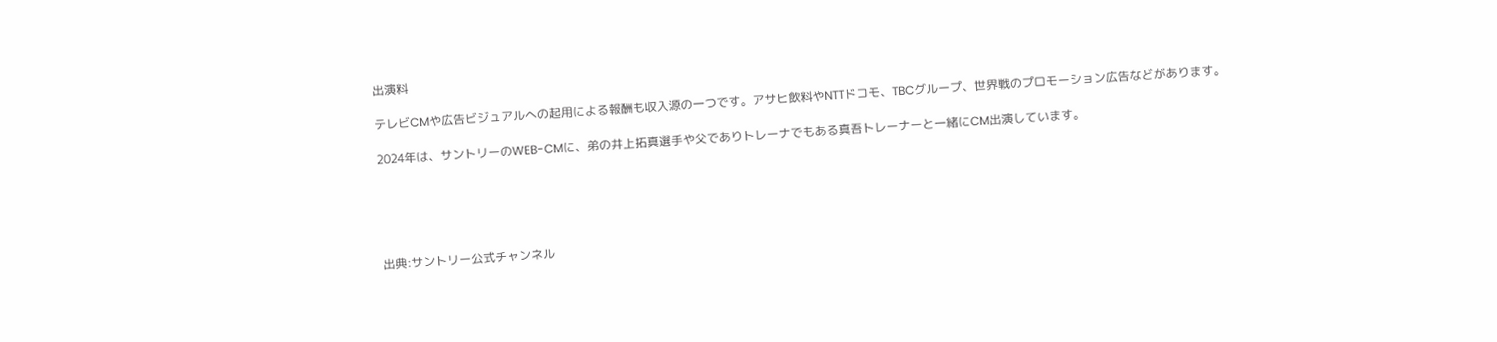出演料

テレビCMや広告ビジュアルへの起用による報酬も収入源の一つです。アサヒ飲料やNTTドコモ、TBCグループ、世界戦のプロモーション広告などがあります。

2024年は、サントリーのWEB-CMに、弟の井上拓真選手や父でありトレーナでもある真吾トレーナーと一緒にCM出演しています。





出典:サントリー公式チャンネル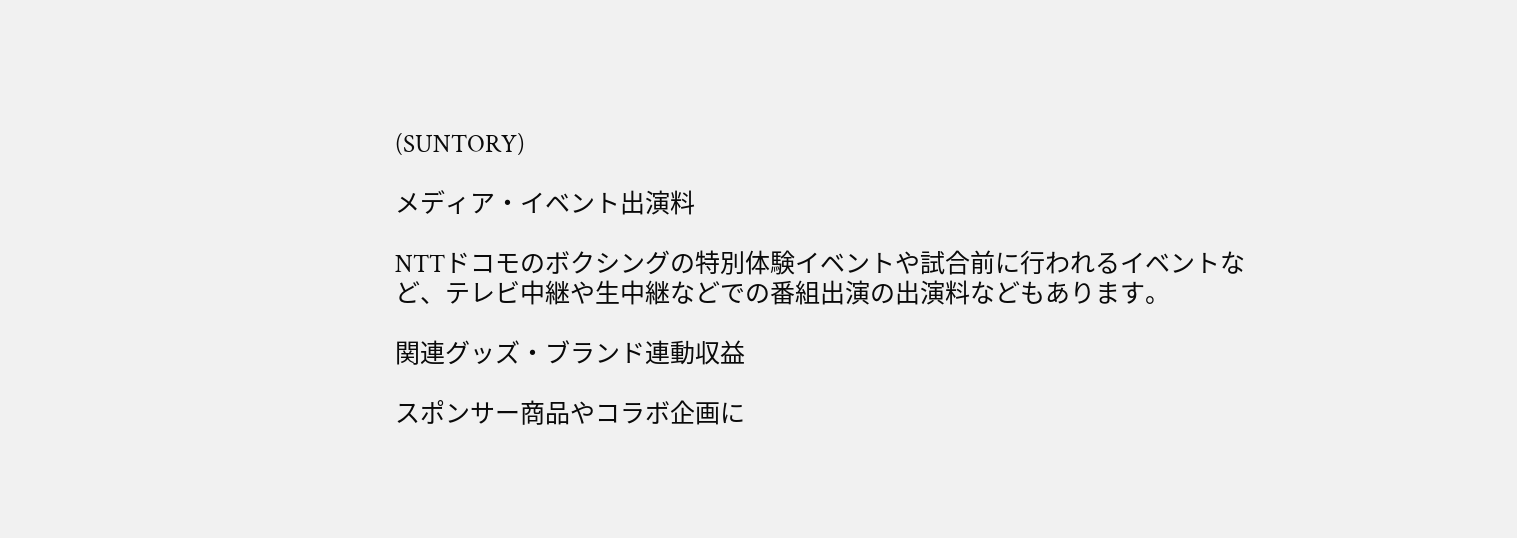(SUNTORY)

メディア・イベント出演料

NTTドコモのボクシングの特別体験イベントや試合前に行われるイベントなど、テレビ中継や生中継などでの番組出演の出演料などもあります。

関連グッズ・ブランド連動収益

スポンサー商品やコラボ企画に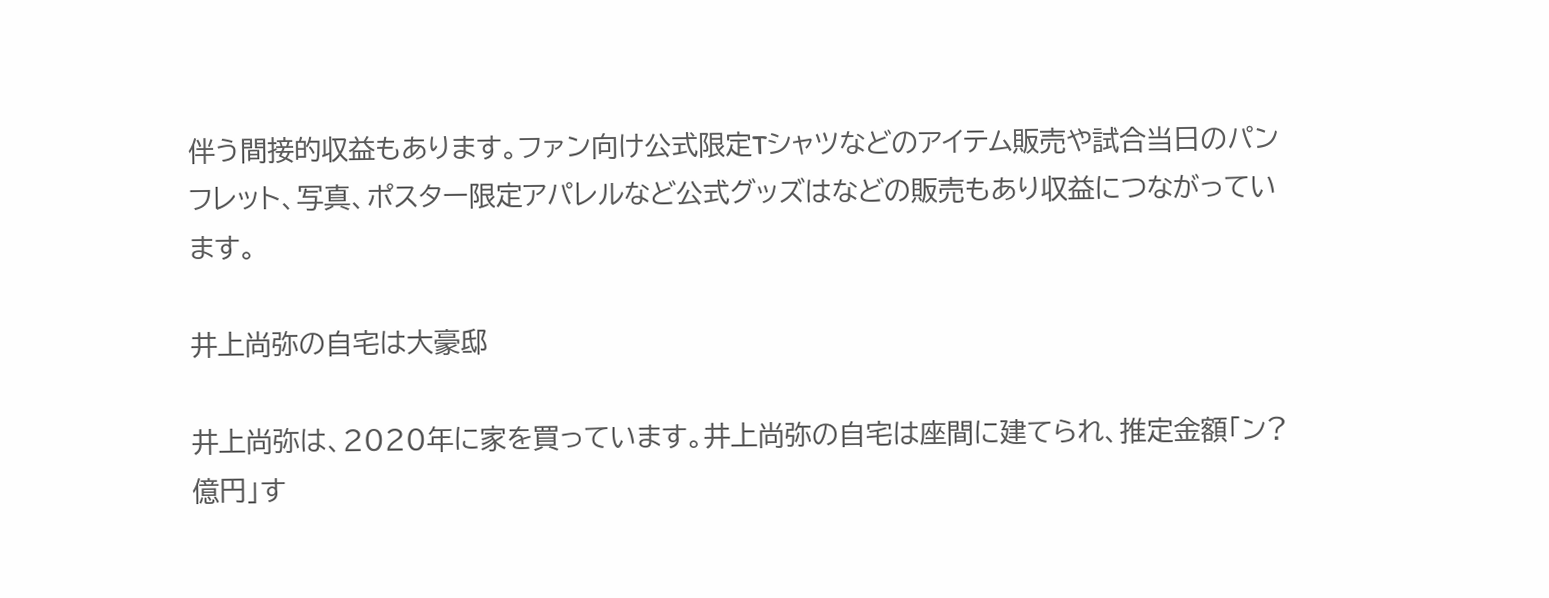伴う間接的収益もあります。ファン向け公式限定Tシャツなどのアイテム販売や試合当日のパンフレット、写真、ポスター限定アパレルなど公式グッズはなどの販売もあり収益につながっています。

井上尚弥の自宅は大豪邸

井上尚弥は、2020年に家を買っています。井上尚弥の自宅は座間に建てられ、推定金額「ン?億円」す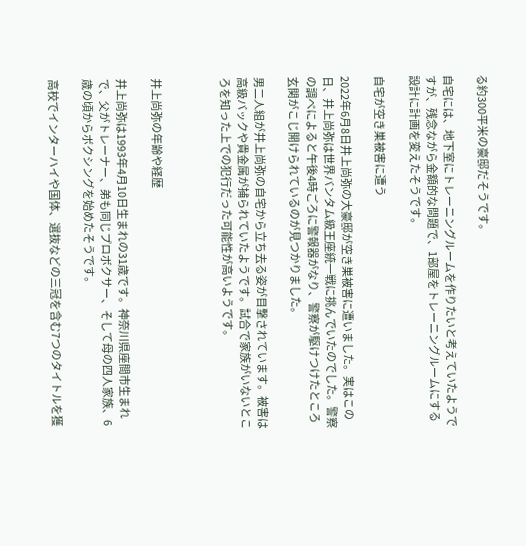る約300平米の豪邸だそうです。

自宅には、地下室にトレーニングルームを作りたいと考えていたようですが、残念ながら金額的な問題で、1部屋をトレーニングルームにする設計に計画を変えたそうです。

自宅が空き巣被害に遭う

2022年6月8日井上尚弥の大豪邸が空き巣被害に遭いました。実はこの日、井上尚弥は世界バンタム級王座統一戦に挑んでいたのでした。警察の調べによると午後4時ごろに警報器がなり、警察が駆けつけたところ玄関がこじ開けられているのが見つかりました。

男二人組が井上尚弥の自宅から立ち去る姿が目撃されています。被害は高級バックや貴金属が捕られていたようです。試合で家族がいないところを知った上での犯行だった可能性が高いようです。



井上尚弥の年齢や経歴

井上尚弥は1993年4月10日生まれの31歳です。神奈川県座間市生まれで、父がトレーナー、弟も同じプロボクサー、そして母の四人家族、6歳の頃からボクシングを始めたそうです。

高校でインターハイや国体、選抜などの三冠を含む7つのタイトルを獲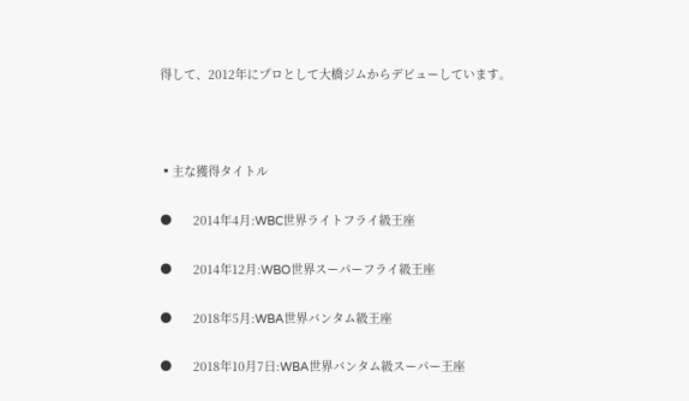得して、2012年にプロとして大橋ジムからデビューしています。



▪主な獲得タイトル

●       2014年4月:WBC世界ライトフライ級王座

●       2014年12月:WBO世界スーパーフライ級王座

●       2018年5月:WBA世界バンタム級王座

●       2018年10月7日:WBA世界バンタム級スーパー王座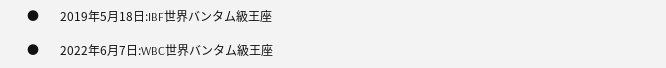●       2019年5月18日:IBF世界バンタム級王座

●       2022年6月7日:WBC世界バンタム級王座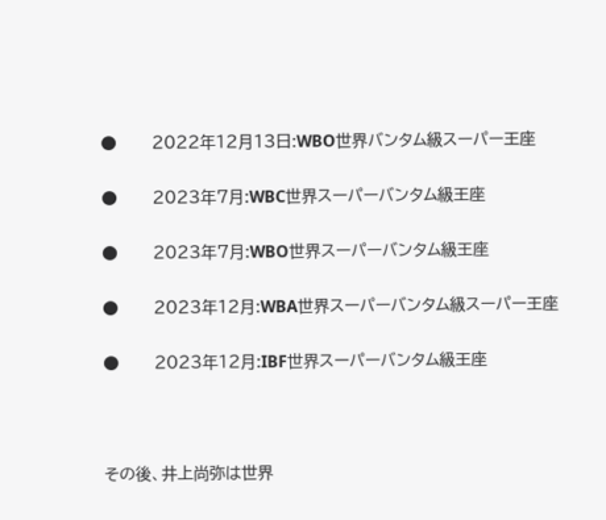●       2022年12月13日:WBO世界バンタム級スーパー王座

●       2023年7月:WBC世界スーパーバンタム級王座

●       2023年7月:WBO世界スーパーバンタム級王座

●       2023年12月:WBA世界スーパーバンタム級スーパー王座

●       2023年12月:IBF世界スーパーバンタム級王座



その後、井上尚弥は世界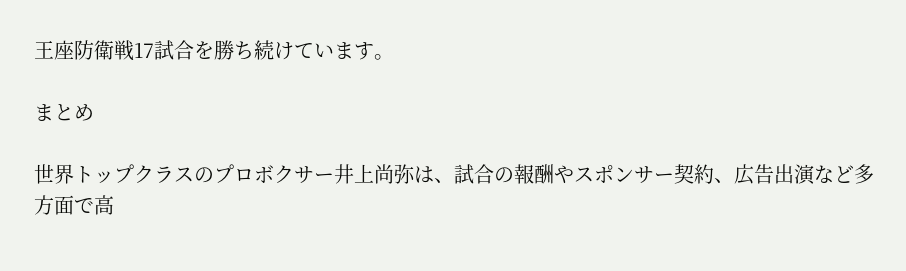王座防衛戦17試合を勝ち続けています。

まとめ

世界トップクラスのプロボクサー井上尚弥は、試合の報酬やスポンサー契約、広告出演など多方面で高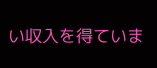い収入を得ていま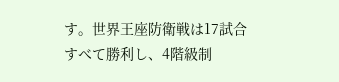す。世界王座防衛戦は17試合すべて勝利し、4階級制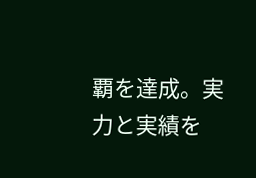覇を達成。実力と実績を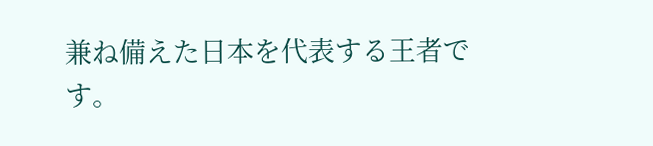兼ね備えた日本を代表する王者です。